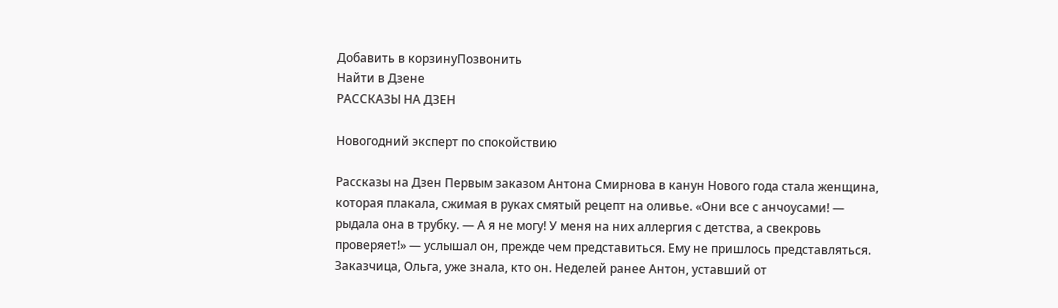Добавить в корзинуПозвонить
Найти в Дзене
РАССКАЗЫ НА ДЗЕН

Новогодний эксперт по спокойствию

Рассказы на Дзен Первым заказом Антона Смирнова в канун Нового года стала женщина, которая плакала, сжимая в руках смятый рецепт на оливье. «Они все с анчоусами! — рыдала она в трубку. — А я не могу! У меня на них аллергия с детства, а свекровь проверяет!» — услышал он, прежде чем представиться. Ему не пришлось представляться. Заказчица, Ольга, уже знала, кто он. Неделей ранее Антон, уставший от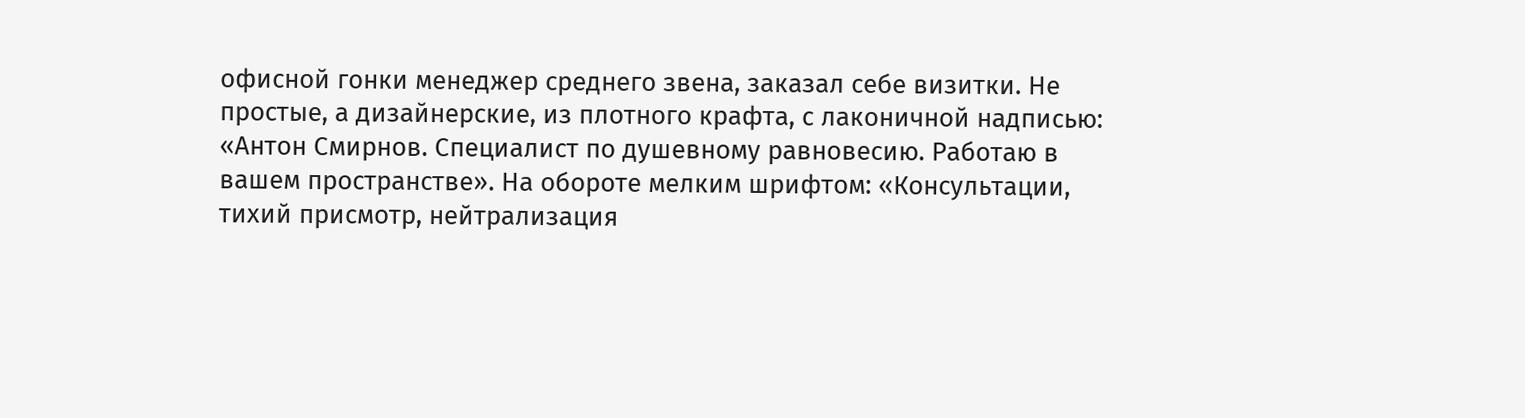офисной гонки менеджер среднего звена, заказал себе визитки. Не простые, а дизайнерские, из плотного крафта, с лаконичной надписью: «Антон Смирнов. Специалист по душевному равновесию. Работаю в вашем пространстве». На обороте мелким шрифтом: «Консультации, тихий присмотр, нейтрализация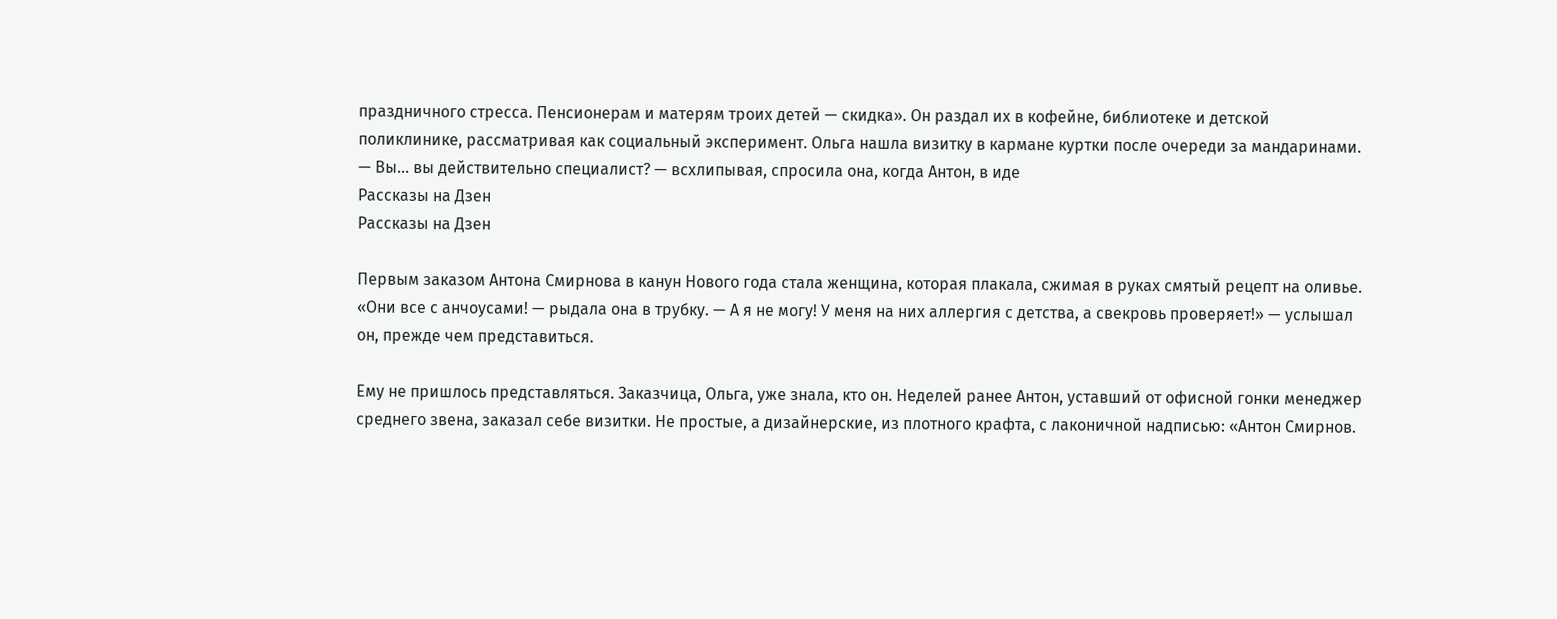праздничного стресса. Пенсионерам и матерям троих детей — скидка». Он раздал их в кофейне, библиотеке и детской поликлинике, рассматривая как социальный эксперимент. Ольга нашла визитку в кармане куртки после очереди за мандаринами. — Вы… вы действительно специалист? — всхлипывая, спросила она, когда Антон, в иде
Рассказы на Дзен
Рассказы на Дзен

Первым заказом Антона Смирнова в канун Нового года стала женщина, которая плакала, сжимая в руках смятый рецепт на оливье. «Они все с анчоусами! — рыдала она в трубку. — А я не могу! У меня на них аллергия с детства, а свекровь проверяет!» — услышал он, прежде чем представиться.

Ему не пришлось представляться. Заказчица, Ольга, уже знала, кто он. Неделей ранее Антон, уставший от офисной гонки менеджер среднего звена, заказал себе визитки. Не простые, а дизайнерские, из плотного крафта, с лаконичной надписью: «Антон Смирнов.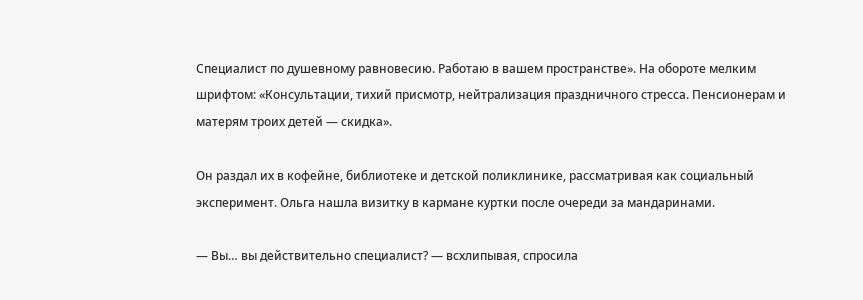Специалист по душевному равновесию. Работаю в вашем пространстве». На обороте мелким шрифтом: «Консультации, тихий присмотр, нейтрализация праздничного стресса. Пенсионерам и матерям троих детей — скидка».

Он раздал их в кофейне, библиотеке и детской поликлинике, рассматривая как социальный эксперимент. Ольга нашла визитку в кармане куртки после очереди за мандаринами.

— Вы… вы действительно специалист? — всхлипывая, спросила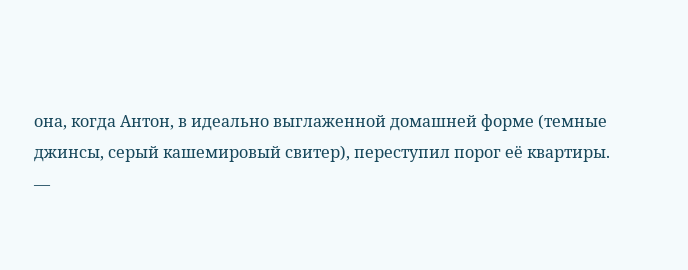она, когда Антон, в идеально выглаженной домашней форме (темные джинсы, серый кашемировый свитер), переступил порог её квартиры.
—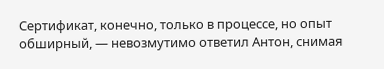Сертификат, конечно, только в процессе, но опыт обширный, — невозмутимо ответил Антон, снимая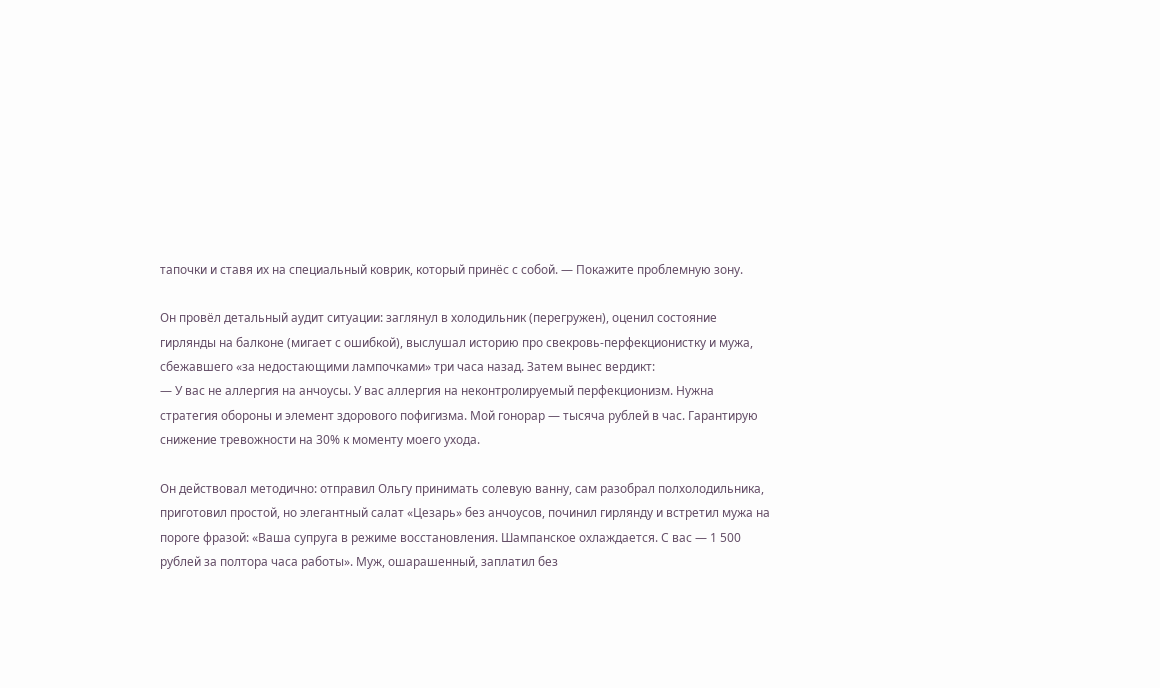тапочки и ставя их на специальный коврик, который принёс с собой. — Покажите проблемную зону.

Он провёл детальный аудит ситуации: заглянул в холодильник (перегружен), оценил состояние гирлянды на балконе (мигает с ошибкой), выслушал историю про свекровь-перфекционистку и мужа, сбежавшего «за недостающими лампочками» три часа назад. Затем вынес вердикт:
— У вас не аллергия на анчоусы. У вас аллергия на неконтролируемый перфекционизм. Нужна стратегия обороны и элемент здорового пофигизма. Мой гонорар — тысяча рублей в час. Гарантирую снижение тревожности на 30% к моменту моего ухода.

Он действовал методично: отправил Ольгу принимать солевую ванну, сам разобрал полхолодильника, приготовил простой, но элегантный салат «Цезарь» без анчоусов, починил гирлянду и встретил мужа на пороге фразой: «Ваша супруга в режиме восстановления. Шампанское охлаждается. С вас — 1 500 рублей за полтора часа работы». Муж, ошарашенный, заплатил без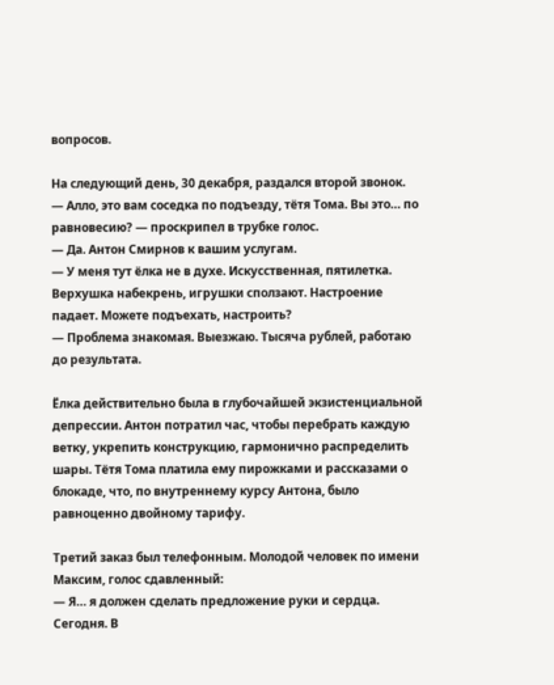вопросов.

На следующий день, 30 декабря, раздался второй звонок.
— Алло, это вам соседка по подъезду, тётя Тома. Вы это… по равновесию? — проскрипел в трубке голос.
— Да. Антон Смирнов к вашим услугам.
— У меня тут ёлка не в духе. Искусственная, пятилетка. Верхушка набекрень, игрушки сползают. Настроение падает. Можете подъехать, настроить?
— Проблема знакомая. Выезжаю. Тысяча рублей, работаю до результата.

Ёлка действительно была в глубочайшей экзистенциальной депрессии. Антон потратил час, чтобы перебрать каждую ветку, укрепить конструкцию, гармонично распределить шары. Тётя Тома платила ему пирожками и рассказами о блокаде, что, по внутреннему курсу Антона, было равноценно двойному тарифу.

Третий заказ был телефонным. Молодой человек по имени Максим, голос сдавленный:
— Я… я должен сделать предложение руки и сердца. Сегодня. В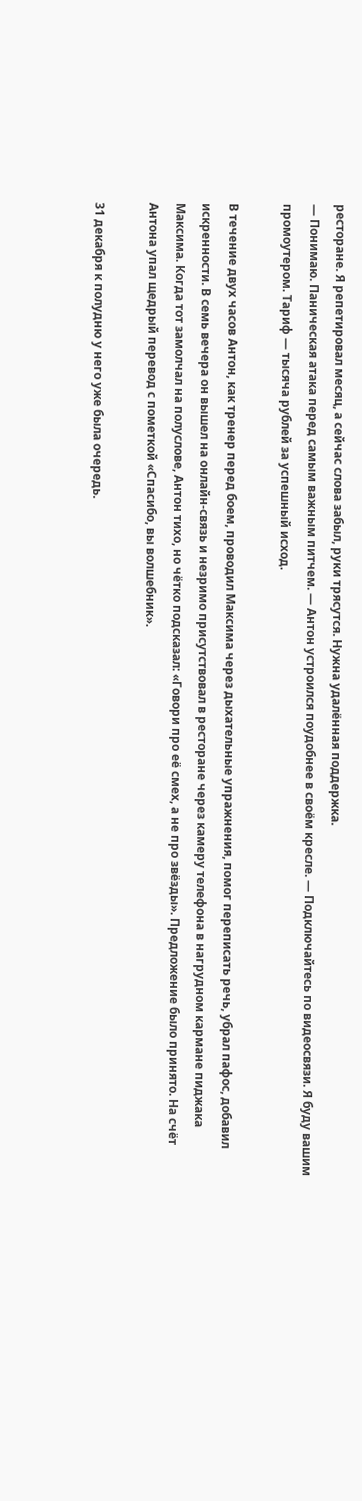ресторане. Я репетировал месяц, а сейчас слова забыл, руки трясутся. Нужна удалённая поддержка.
— Понимаю. Паническая атака перед самым важным питчем. — Антон устроился поудобнее в своём кресле. — Подключайтесь по видеосвязи. Я буду вашим промоутером. Тариф — тысяча рублей за успешный исход.

В течение двух часов Антон, как тренер перед боем, проводил Максима через дыхательные упражнения, помог переписать речь, убрал пафос, добавил искренности. В семь вечера он вышел на онлайн-связь и незримо присутствовал в ресторане через камеру телефона в нагрудном кармане пиджака Максима. Когда тот замолчал на полуслове, Антон тихо, но чётко подсказал: «Говори про её смех, а не про звёзды». Предложение было принято. На счёт Антона упал щедрый перевод с пометкой «Спасибо, вы волшебник».

31 декабря к полудню у него уже была очередь.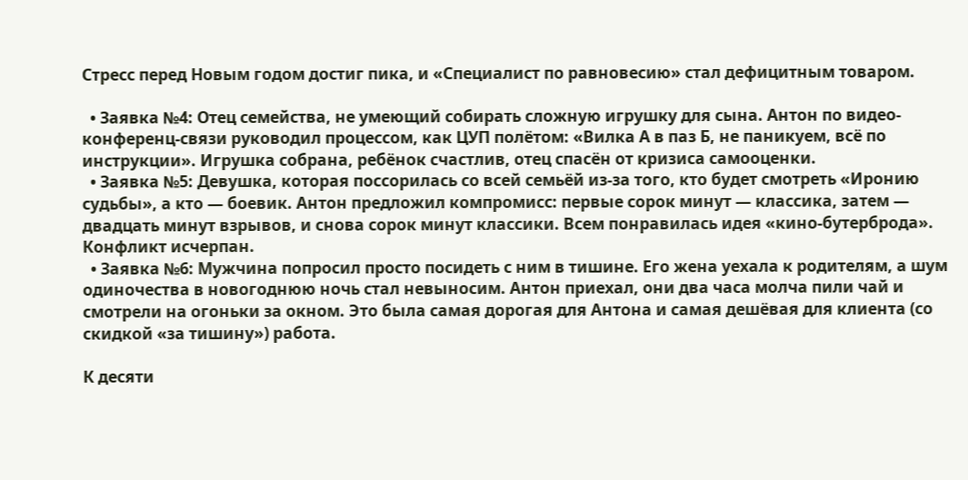Стресс перед Новым годом достиг пика, и «Специалист по равновесию» стал дефицитным товаром.

  • Заявка №4: Отец семейства, не умеющий собирать сложную игрушку для сына. Антон по видео-конференц-связи руководил процессом, как ЦУП полётом: «Вилка А в паз Б, не паникуем, всё по инструкции». Игрушка собрана, ребёнок счастлив, отец спасён от кризиса самооценки.
  • Заявка №5: Девушка, которая поссорилась со всей семьёй из-за того, кто будет смотреть «Иронию судьбы», а кто — боевик. Антон предложил компромисс: первые сорок минут — классика, затем — двадцать минут взрывов, и снова сорок минут классики. Всем понравилась идея «кино-бутерброда». Конфликт исчерпан.
  • Заявка №6: Мужчина попросил просто посидеть с ним в тишине. Его жена уехала к родителям, а шум одиночества в новогоднюю ночь стал невыносим. Антон приехал, они два часа молча пили чай и смотрели на огоньки за окном. Это была самая дорогая для Антона и самая дешёвая для клиента (со скидкой «за тишину») работа.

К десяти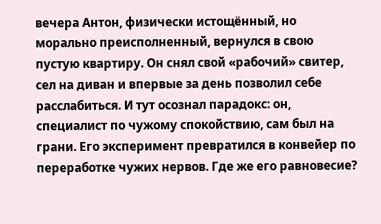вечера Антон, физически истощённый, но морально преисполненный, вернулся в свою пустую квартиру. Он снял свой «рабочий» свитер, сел на диван и впервые за день позволил себе расслабиться. И тут осознал парадокс: он, специалист по чужому спокойствию, сам был на грани. Его эксперимент превратился в конвейер по переработке чужих нервов. Где же его равновесие?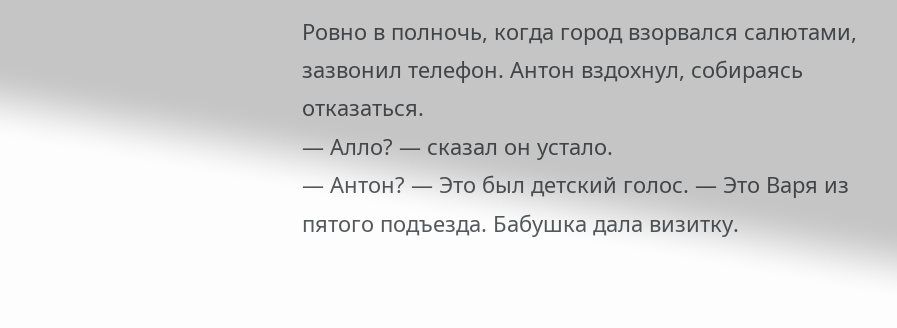Ровно в полночь, когда город взорвался салютами, зазвонил телефон. Антон вздохнул, собираясь отказаться.
— Алло? — сказал он устало.
— Антон? — Это был детский голос. — Это Варя из пятого подъезда. Бабушка дала визитку.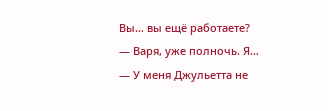Вы… вы ещё работаете?
— Варя, уже полночь. Я…
— У меня Джульетта не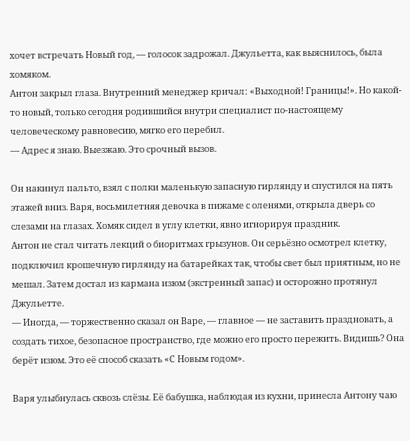хочет встречать Новый год, — голосок задрожал. Джульетта, как выяснилось, была хомяком.
Антон закрыл глаза. Внутренний менеджер кричал: «Выходной! Границы!». Но какой-то новый, только сегодня родившийся внутри специалист по-настоящему человеческому равновесию, мягко его перебил.
— Адрес я знаю. Выезжаю. Это срочный вызов.

Он накинул пальто, взял с полки маленькую запасную гирлянду и спустился на пять этажей вниз. Варя, восьмилетняя девочка в пижаме с оленями, открыла дверь со слезами на глазах. Хомяк сидел в углу клетки, явно игнорируя праздник.
Антон не стал читать лекций о биоритмах грызунов. Он серьёзно осмотрел клетку, подключил крошечную гирлянду на батарейках так, чтобы свет был приятным, но не мешал. Затем достал из кармана изюм (экстренный запас) и осторожно протянул Джульетте.
— Иногда, — торжественно сказал он Варе, — главное — не заставить праздновать, а создать тихое, безопасное пространство, где можно его просто пережить. Видишь? Она берёт изюм. Это её способ сказать «С Новым годом».

Варя улыбнулась сквозь слёзы. Её бабушка, наблюдая из кухни, принесла Антону чаю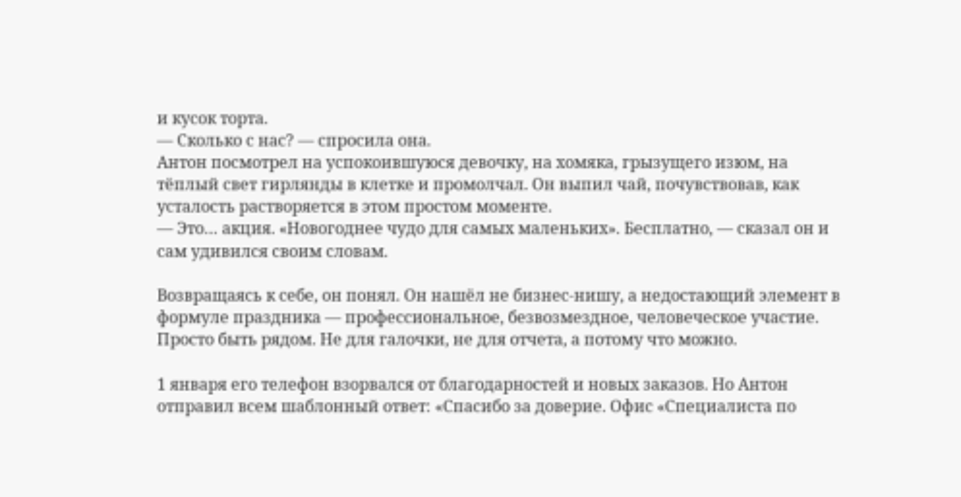и кусок торта.
— Сколько с нас? — спросила она.
Антон посмотрел на успокоившуюся девочку, на хомяка, грызущего изюм, на тёплый свет гирлянды в клетке и промолчал. Он выпил чай, почувствовав, как усталость растворяется в этом простом моменте.
— Это… акция. «Новогоднее чудо для самых маленьких». Бесплатно, — сказал он и сам удивился своим словам.

Возвращаясь к себе, он понял. Он нашёл не бизнес-нишу, а недостающий элемент в формуле праздника — профессиональное, безвозмездное, человеческое участие. Просто быть рядом. Не для галочки, не для отчета, а потому что можно.

1 января его телефон взорвался от благодарностей и новых заказов. Но Антон отправил всем шаблонный ответ: «Спасибо за доверие. Офис «Специалиста по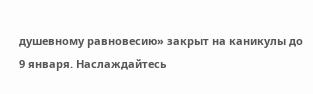душевному равновесию» закрыт на каникулы до 9 января. Наслаждайтесь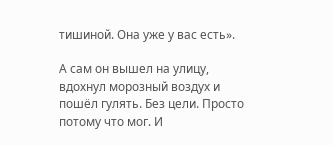тишиной. Она уже у вас есть».

А сам он вышел на улицу, вдохнул морозный воздух и пошёл гулять. Без цели. Просто потому что мог. И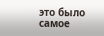это было самое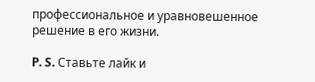профессиональное и уравновешенное решение в его жизни.

P. S. Ставьте лайк и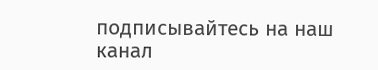подписывайтесь на наш канал